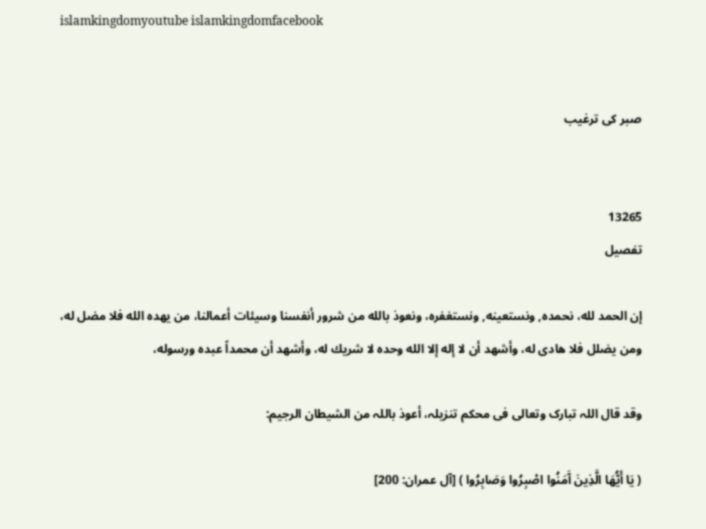islamkingdomyoutube islamkingdomfacebook


صبر کی ترغیب


13265
تفصیل

إن الحمد لله، نحمده, ونستعينه, ونستغفره، ونعوذ بالله من شرور أنفسنا وسيئات أعمالنا، من يهده الله فلا مضل له، ومن يضلل فلا هادى له، وأشهد أن لا إله إلا الله وحده لا شريك له، وأشهد أن محمداً عبده ورسوله،

وقد قال اللہ تبارک وتعالی فی محکم تنزیلہ، أعوذ باللہ من الشیطان الرجیم:

( يَا أَيُّهَا الَّذِينَ آَمَنُوا اصْبِرُوا وَصَابِرُوا ) [آل عمران: 200]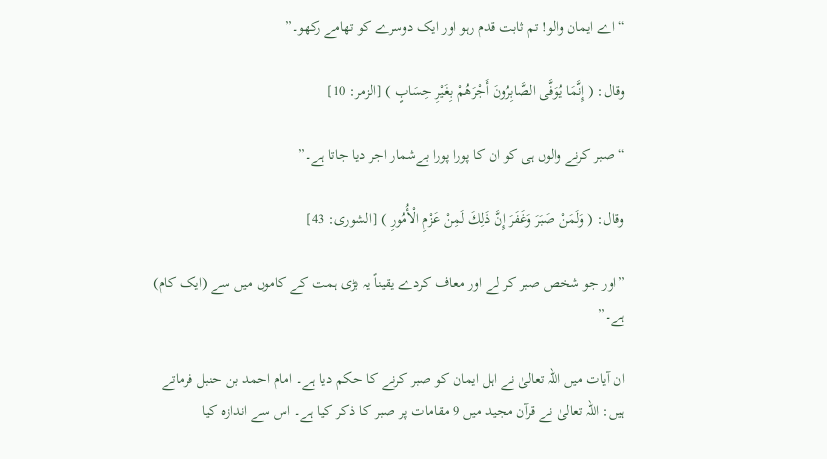“ اے ایمان والو! تم ثابت قدم رہو اور ایک دوسرے کو تھامے رکھو۔”

وقال: ( إِنَّمَا يُوَفَّى الصَّابِرُونَ أَجْرَهُمْ بِغَيْرِ حِسَابٍ ) [الزمر: 10]

“صبر کرنے والوں ہی کو ان کا پورا پورا بےشمار اجر دیا جاتا ہے۔”

وقال: ( وَلَمَنْ صَبَرَ وَغَفَرَ إِنَّ ذَلِكَ لَمِنْ عَزْمِ الْأُمُورِ ) [الشورى: 43]

”اور جو شخص صبر کر لے اور معاف کردے یقیناً یہ بڑی ہمت کے کاموں میں سے (ایک کام) ہے۔”

ان آیات میں اللہ تعالیٰ نے اہل ایمان کو صبر کرنے کا حکم دیا ہے۔ امام احمد بن حنبل فرماتے ہیں: اللہ تعالیٰ نے قرآن مجید میں 9 مقامات پر صبر کا ذکر کیا ہے۔ اس سے اندازہ کیا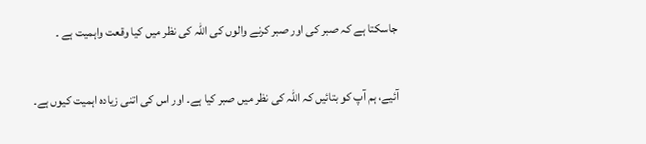جاسکتا ہے کہ صبر کی اور صبر کرنے والوں کی اللہ کی نظر میں کیا وقعت واہمیت ہے ۔

آئیے، ہم آپ کو بتائيں کہ اللہ کی نظر میں صبر کیا ہے۔ اور اس کی اتنی زیادہ اہمیت کیوں ہے۔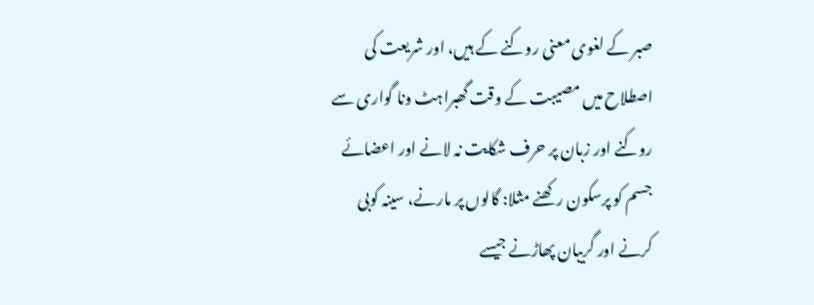صبر کے لغوی معنی روکنے کے ہیں، اور شریعت کی اصطلاح میں مصیبت کے وقت گھبراہٹ ونا گواری سے روکنے اور زبان پر حرف شکایت نہ لانے اور اعضائے جسم کو پرسکون رکھنے مثلا: گالوں پر مارنے، سینہ کوبی کرنے اور گریبان پھاڑنے جیسے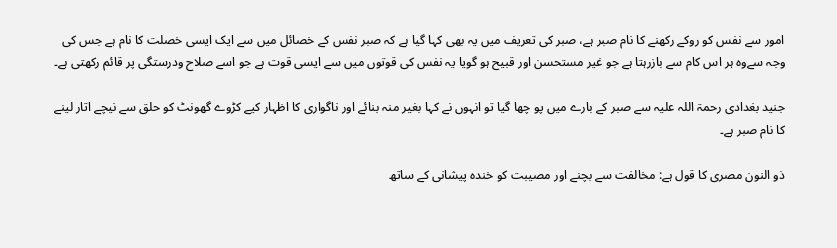امور سے نفس کو روکے رکھنے کا نام صبر ہے، صبر کی تعریف میں یہ بھی کہا گیا ہے کہ صبر نفس کے خصائل میں سے ایک ایسی خصلت کا نام ہے جس کی وجہ سےوہ ہر اس کام سے بازرہتا ہے جو غیر مستحسن اور قبیح ہو گویا یہ نفس کی قوتوں میں سے ایسی قوت ہے جو اسے صلاح ودرستگی پر قائم رکھتی ہے۔

جنید بغدادی رحمۃ اللہ علیہ سے صبر کے بارے میں پو چھا گيا تو انہوں نے کہا بغیر منہ بنائے اور ناگواری کا اظہار کیے کڑوے گھونٹ کو حلق سے نیچے اتار لینے کا نام صبر ہے۔

ذو النون مصری کا قول ہے: مخالفت سے بچنے اور مصیبت کو خندہ پیشانی کے ساتھ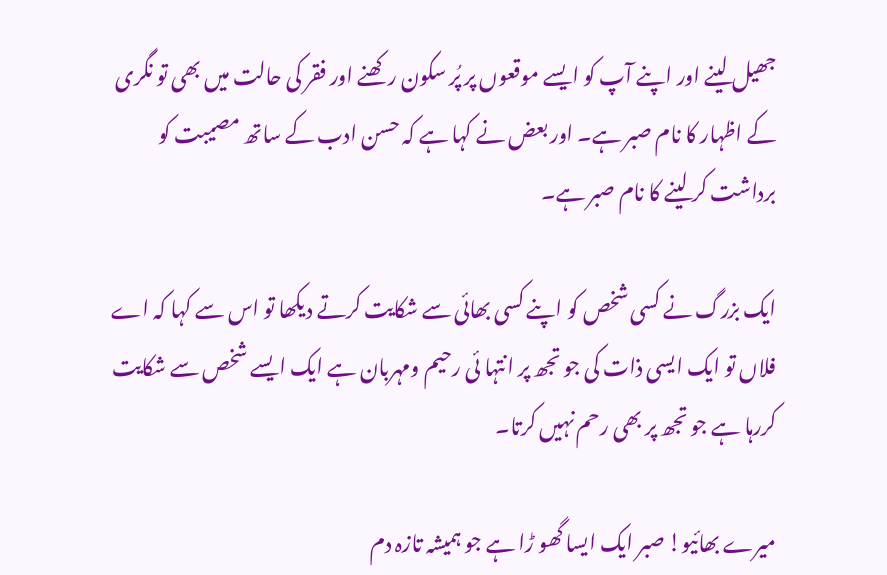جھیل لینے اور اپنے آپ کو ایسے موقعوں پر پُر سکون رکھنے اور فقر کی حالت میں بھی تو نگری کے اظہار کا نام صبر ہے۔ اور بعض نے کہا ہے کہ حسن ادب کے ساتھ مصیبت کو برداشت کر لینے کا نام صبر ہے۔

ایک بزرگ نے کسی شخص کو اپنے کسی بھائی سے شکایت کرتے دیکھا تو اس سے کہا کہ اے فلاں تو ایک ایسی ذات کی جو تجھ پر انتہا ئی رحیم ومہربان ہے ایک ایسے شخص سے شکایت کررہا ہے جو تجھ پر بھی رحم نہیں کرتا۔

میرے بھائیو! صبر ایک ایسا گھو ڑا ہے جو ہمیشہ تازہ دم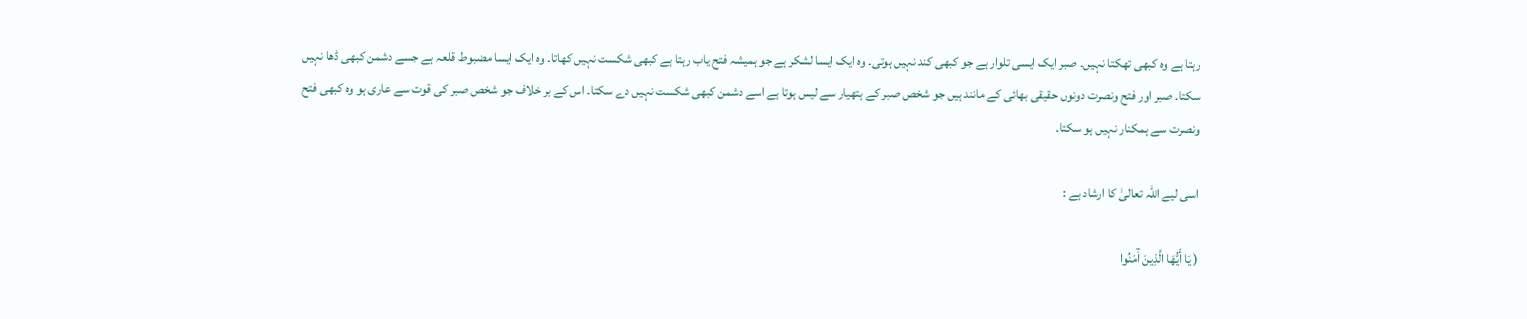رہتا ہے وہ کبھی تھکتا نہیں۔ صبر ایک ایسی تلوار ہے جو کبھی کند نہیں ہوتی۔ وہ ایک ایسا لشکر ہے جو ہمیشہ فتح یاب رہتا ہے کبھی شکست نہیں کھاتا۔ وہ ایک ایسا مضبوط قلعہ ہے جسے دشمن کبھی ڈھا نہیں سکتا۔ صبر اور فتح ونصرت دونوں حقیقی بھائی کے مانند ہیں جو شخص صبر کے ہتھیار سے لیس ہوتا ہے اسے دشمن کبھی شکست نہیں دے سکتا۔ اس کے بر خلاف جو شخص صبر کی قوت سے عاری ہو وہ کبھی فتح ونصرت سے ہمکنار نہیں ہو سکتا۔

اسی لیے اللہ تعالیٰ کا ارشاد ہے :

( يَا أَيُّهَا الَّذِينَ آَمَنُوا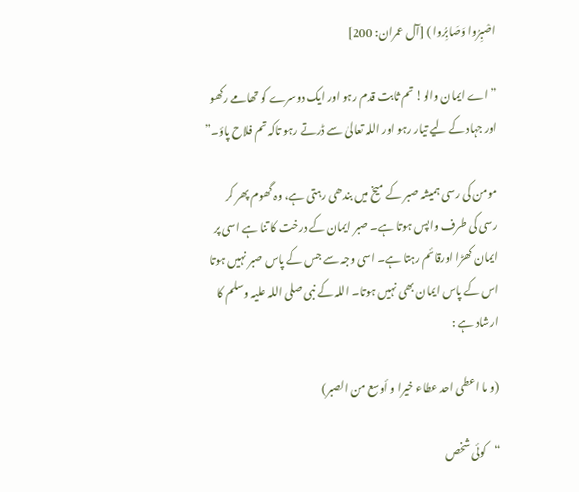اصْبِرُوا وَصَابِرُوا ) [آل عمران: 200]

”اے ایمان والو! تم ثابت قدم رہو اور ایک دوسرے کو تھامے رکھو اور جہاد کے لیے تیار رہو اور اللہ تعالیٰ سے ڈرتے رہو تاکہ تم فلاح پاؤ۔”

مومن کی رسی ہمیشہ صبر کے میخ میں بندھی رہتی ہے، وہ گھوم پھر کر رسی کی طرف واپس ہوتا ہے۔ صبر ایمان کے درخت کا تنا ہے اسی پر ایمان کھڑا اورقائم رہتا ہے۔ اسی وجہ سے جس کے پاس صبر نہیں ہوتا اس کے پاس ایمان بھی نہیں ہوتا۔ اللہ کے نبی صلی اللہ علیہ وسلم کا ارشاد ہے :

(و ما اعطی احد عطاء خیرا و أوسع من الصبر)

“کوئی شخص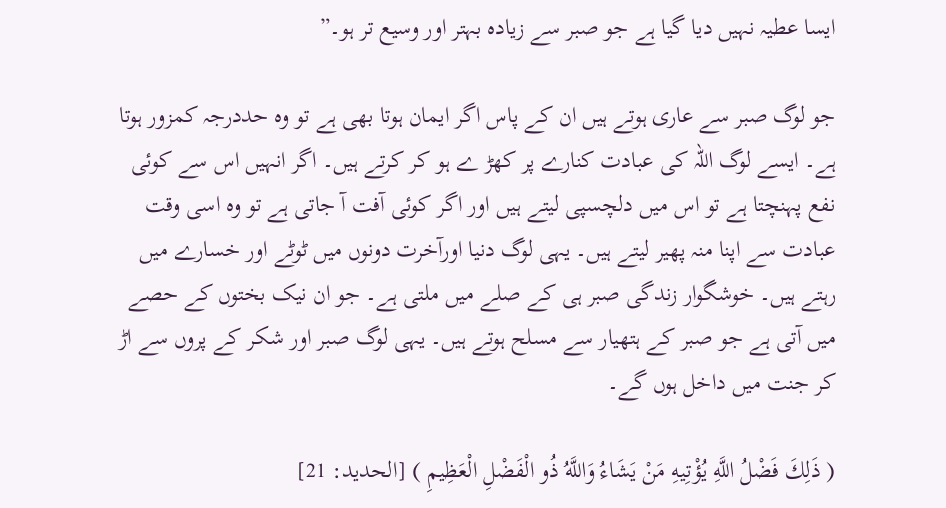ایسا عطیہ نہیں دیا گیا ہے جو صبر سے زیادہ بہتر اور وسیع تر ہو۔”

جو لوگ صبر سے عاری ہوتے ہیں ان کے پاس اگر ایمان ہوتا بھی ہے تو وہ حددرجہ کمزور ہوتا ہے۔ ایسے لوگ اللہ کی عبادت کنارے پر کھڑ ے ہو کر کرتے ہیں۔ اگر انہیں اس سے کوئی نفع پہنچتا ہے تو اس میں دلچسپی لیتے ہیں اور اگر کوئی آفت آ جاتی ہے تو وہ اسی وقت عبادت سے اپنا منہ پھیر لیتے ہیں۔ یہی لوگ دنیا اورآخرت دونوں میں ٹوٹے اور خسارے میں رہتے ہیں۔ خوشگوار زندگی صبر ہی کے صلے میں ملتی ہے۔ جو ان نیک بختوں کے حصے میں آتی ہے جو صبر کے ہتھیار سے مسلح ہوتے ہیں۔ یہی لوگ صبر اور شکر کے پروں سے اڑ کر جنت میں داخل ہوں گے۔

( ذَلِكَ فَضْلُ اللَّهِ يُؤْتِيهِ مَنْ يَشَاءُ وَاللَّهُ ذُو الْفَضْلِ الْعَظِيمِ ) [الحديد: 21]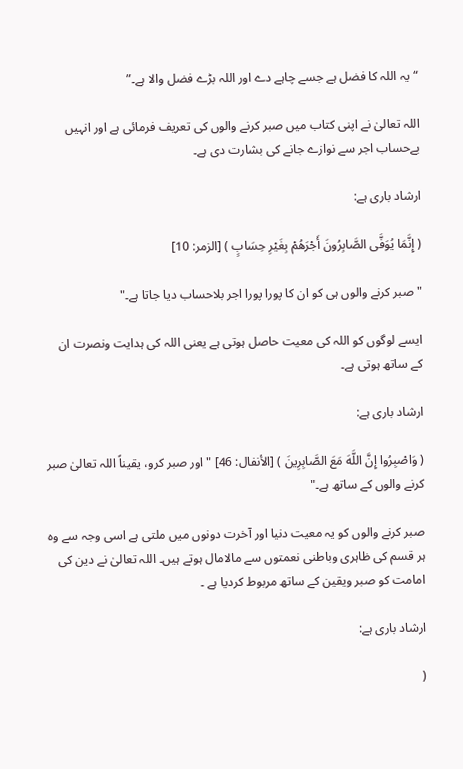“یہ اللہ کا فضل ہے جسے چاہے دے اور اللہ بڑے فضل والا ہے۔”

اللہ تعالیٰ نے اپنی کتاب میں صبر کرنے والوں کی تعریف فرمائی ہے اور انہیں بےحساب اجر سے نوازے جانے کی بشارت دی ہے۔

ارشاد باری ہے:

( إِنَّمَا يُوَفَّى الصَّابِرُونَ أَجْرَهُمْ بِغَيْرِ حِسَابٍ ) [الزمر: 10]

"صبر کرنے والوں ہی کو ان کا پورا پورا اجر بلاحساب دیا جاتا ہے۔"

ایسے لوگوں کو اللہ کی معیت حاصل ہوتی ہے یعنی اللہ کی ہدایت ونصرت ان کے ساتھ ہوتی ہے۔

ارشاد باری ہے:

( وَاصْبِرُوا إِنَّ اللَّهَ مَعَ الصَّابِرِينَ ) [الأنفال: 46] "اور صبر کرو، یقیناً اللہ تعالیٰ صبر کرنے والوں کے ساتھ ہے۔"

صبر کرنے والوں کو یہ معیت دنیا اور آخرت دونوں میں ملتی ہے اسی وجہ سے وہ ہر قسم کی ظاہری وباطنی نعمتوں سے مالامال ہوتے ہیں۔ اللہ تعالیٰ نے دین کی امامت کو صبر ویقین کے ساتھ مربوط کردیا ہے ۔

ارشاد باری ہے:

(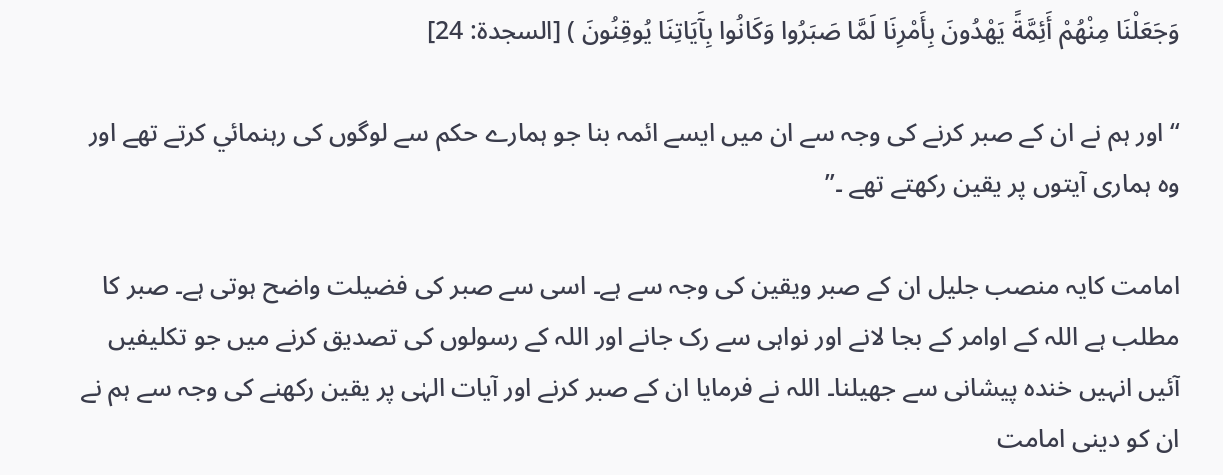وَجَعَلْنَا مِنْهُمْ أَئِمَّةً يَهْدُونَ بِأَمْرِنَا لَمَّا صَبَرُوا وَكَانُوا بِآَيَاتِنَا يُوقِنُونَ ) [السجدة: 24]

“اور ہم نے ان کے صبر کرنے کی وجہ سے ان میں ایسے ائمہ بنا جو ہمارے حکم سے لوگوں کی رہنمائي کرتے تھے اور وہ ہماری آیتوں پر یقین رکھتے تھے ۔”

امامت کایہ منصب جلیل ان کے صبر ویقین کی وجہ سے ہے۔ اسی سے صبر کی فضیلت واضح ہوتی ہے۔ صبر کا مطلب ہے اللہ کے اوامر کے بجا لانے اور نواہی سے رک جانے اور اللہ کے رسولوں کی تصدیق کرنے میں جو تکلیفیں آئیں انہیں خندہ پیشانی سے جھیلنا۔ اللہ نے فرمایا ان کے صبر کرنے اور آیات الہٰی پر یقین رکھنے کی وجہ سے ہم نے ان کو دینی امامت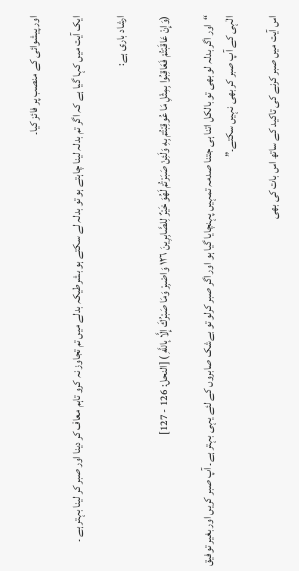اور پیشوائی کے منصب پر فائز کیا۔

ایک آیت میں کہا گيا ہے کہ اگر تم بدلہ لینا چاہتے ہو تو بدلہ لے سکتے ہو بشرطیکہ بدلے میں تم تجاوز نہ کرو تاہم معاف کر دینا اور صبر کر لینا بہتر ہے ۔

ارشاد باری ہے:

(وَإِنْ عَاقَبْتُمْ فَعَاقِبُوا بِمِثْلِ مَا عُوقِبْتُمْ بِهِ وَلَئِنْ صَبَرْتُمْ لَهُوَ خَيْرٌ لِلصَّابِرِينَ ١٢٦ وَاصْبِرْ وَمَا صَبْرُكَ إِلَّا بِاللَّهِ ) [النحل: 126 - 127]

“اور اگر بدلہ لو بھی تو بالکل اتنا ہی جتنا صدمہ تمہیں پہنچایا گیا ہو اور اگر صبر کرلو تو بےشک صابروں کے لئے یہی بہتر ہے۔ آپ صبر کریں اور بغیر توفیق الٰہی کے آپ صبر کر بھی نہیں سکتے۔”

اس آيت میں صبر کرنے کی تاکید کے ساتھ اس بات کی بھی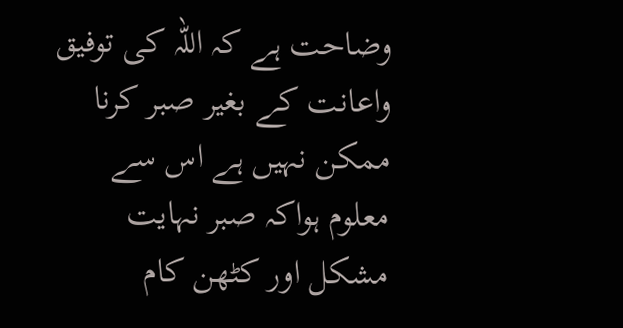وضاحت ہے کہ اللہ کی توفیق واعانت کے بغیر صبر کرنا ممکن نہیں ہے اس سے معلوم ہواکہ صبر نہایت مشکل اور کٹھن کام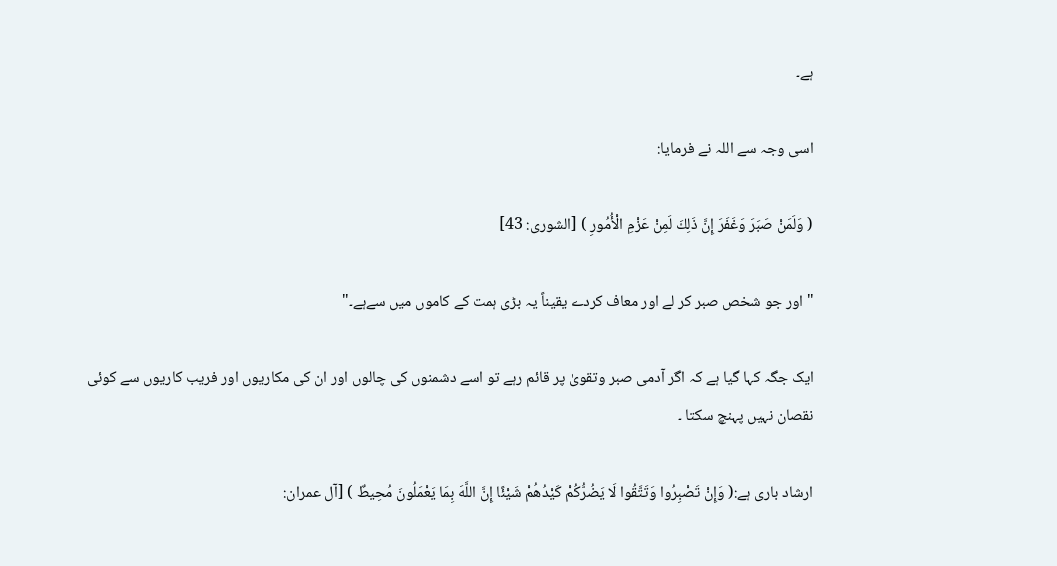ہے۔

اسی وجہ سے اللہ نے فرمایا:

( وَلَمَنْ صَبَرَ وَغَفَرَ إِنَّ ذَلِكَ لَمِنْ عَزْمِ الْأُمُورِ ) [الشورى: 43]

" اور جو شخص صبر کر لے اور معاف کردے یقیناً یہ بڑی ہمت کے کاموں میں سےہے۔"

ایک جگہ کہا گیا ہے کہ اگر آدمی صبر وتقویٰ پر قائم رہے تو اسے دشمنوں کی چالوں اور ان کی مکاریوں اور فریب کاریوں سے کوئی نقصان نہیں پہنچ سکتا ۔

ارشاد باری ہے:( وَإِنْ تَصْبِرُوا وَتَتَّقُوا لَا يَضُرُّكُمْ كَيْدُهُمْ شَيْئًا إِنَّ اللَّهَ بِمَا يَعْمَلُونَ مُحِيطٌ ) [آل عمران: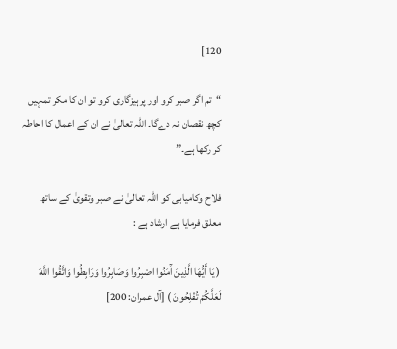120]

“تم اگر صبر کرو اور پرہیزگاری کرو تو ان کا مکر تمہیں کچھ نقصان نہ دےگا۔ اللہ تعالیٰ نے ان کے اعمال کا احاطہ کر رکھا ہے۔”

فلاح وکامیابی کو اللہ تعالیٰ نے صبر وتقویٰ کے ساتھ معلق فرمایا ہے ارشاد ہے :

( يَا أَيُّهَا الَّذِينَ آَمَنُوا اصْبِرُوا وَصَابِرُوا وَرَابِطُوا وَاتَّقُوا اللَّهَ لَعَلَّكُمْ تُفْلِحُونَ ) [آل عمران: 200]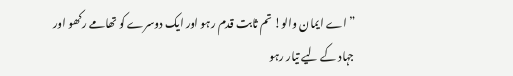”اے ایمان والو! تم ثابت قدم رہو اور ایک دوسرے کو تھامے رکھو اور جہاد کے لیے تیار رہو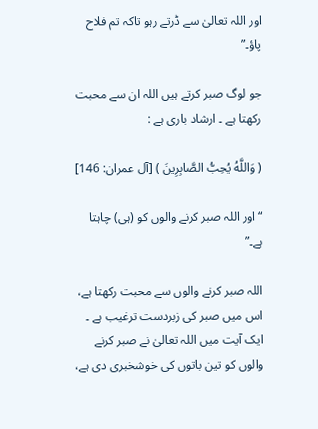اور اللہ تعالیٰ سے ڈرتے رہو تاکہ تم فلاح پاؤ۔”

جو لوگ صبر کرتے ہیں اللہ ان سے محبت رکھتا ہے ۔ ارشاد باری ہے :

( وَاللَّهُ يُحِبُّ الصَّابِرِينَ ) [آل عمران: 146]

“اور اللہ صبر کرنے والوں کو (ہی) چاہتا ہے۔”

اللہ صبر کرنے والوں سے محبت رکھتا ہے، اس میں صبر کی زبردست ترغیب ہے ۔ ایک آیت میں اللہ تعالیٰ نے صبر کرنے والوں کو تین باتوں کی خوشخبری دی ہے،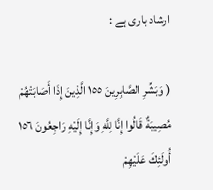ارشاد باری ہے :

( وَبَشِّرِ الصَّابِرِينَ ١٥٥ الَّذِينَ إِذَا أَصَابَتْهُمْ مُصِيبَةٌ قَالُوا إِنَّا لِلَّهِ وَإِنَّا إِلَيْهِ رَاجِعُونَ ١٥٦ أُولَئِكَ عَلَيْهِمْ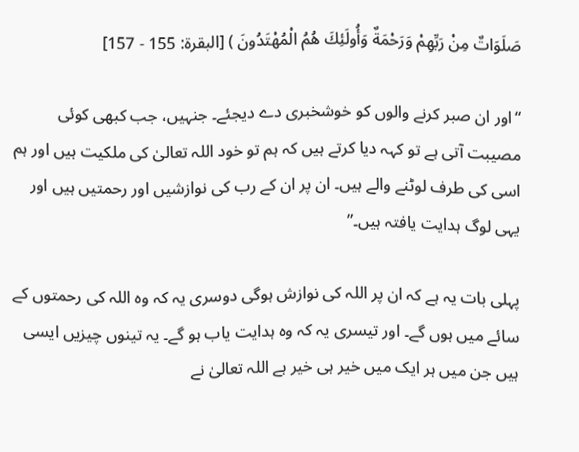صَلَوَاتٌ مِنْ رَبِّهِمْ وَرَحْمَةٌ وَأُولَئِكَ هُمُ الْمُهْتَدُونَ ) [البقرة: 155 - 157]

“اور ان صبر کرنے والوں کو خوشخبری دے دیجئے۔ جنہیں، جب کبھی کوئی مصیبت آتی ہے تو کہہ دیا کرتے ہیں کہ ہم تو خود اللہ تعالیٰ کی ملکیت ہیں اور ہم اسی کی طرف لوٹنے والے ہیں۔ ان پر ان کے رب کی نوازشیں اور رحمتیں ہیں اور یہی لوگ ہدایت یافتہ ہیں۔”

پہلی بات یہ ہے کہ ان پر اللہ کی نوازش ہوگی دوسری یہ کہ وہ اللہ کی رحمتوں کے سائے میں ہوں گے۔ اور تیسری یہ کہ وہ ہدایت یاب ہو گے۔ یہ تینوں چیزیں ایسی ہیں جن میں ہر ایک میں خیر ہی خیر ہے اللہ تعالیٰ نے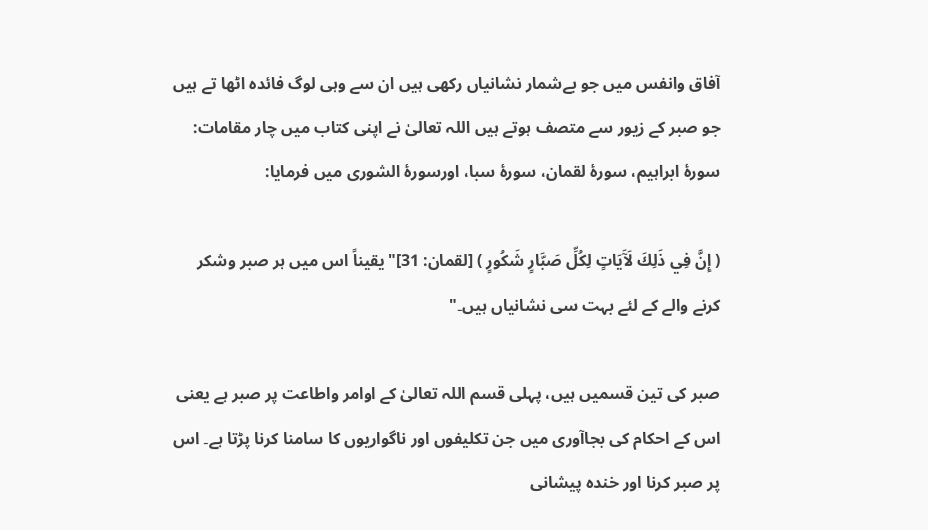آفاق وانفس میں جو بےشمار نشانیاں رکھی ہیں ان سے وہی لوگ فائدہ اٹھا تے ہیں جو صبر کے زیور سے متصف ہوتے ہیں اللہ تعالیٰ نے اپنی کتاب میں چار مقامات: سورۂ ابراہیم، سورۂ لقمان، سورۂ سبا، اورسورۂ الشوری میں فرمایا:

( إِنَّ فِي ذَلِكَ لَآَيَاتٍ لِكُلِّ صَبَّارٍ شَكُورٍ ) [لقمان: 31]"یقیناً اس میں ہر صبر وشکر کرنے والے کے لئے بہت سی نشانیاں ہیں۔"

صبر کی تین قسمیں ہیں، پہلی قسم اللہ تعالیٰ کے اوامر واطاعت پر صبر ہے یعنی اس کے احکام کی بجاآوری میں جن تکلیفوں اور ناگواریوں کا سامنا کرنا پڑتا ہے۔ اس پر صبر کرنا اور خندہ پیشانی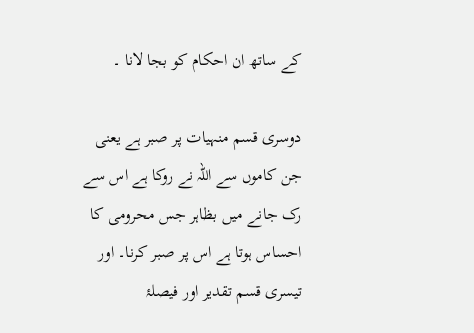کے ساتھ ان احکام کو بجا لانا ۔

دوسری قسم منہیات پر صبر ہے یعنی جن کاموں سے اللہ نے روکا ہے اس سے رک جانے میں بظاہر جس محرومی کا احساس ہوتا ہے اس پر صبر کرنا۔ اور تیسری قسم تقدیر اور فیصلۂ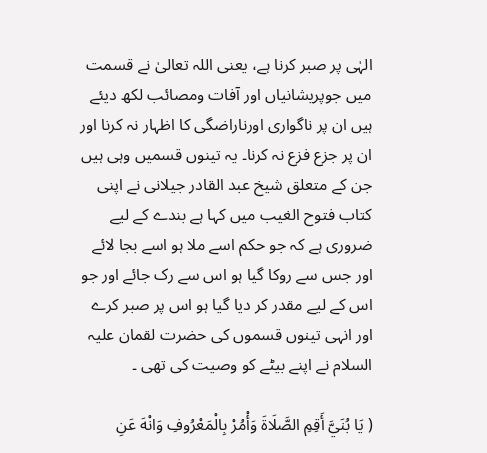الہٰی پر صبر کرنا ہے، یعنی اللہ تعالیٰ نے قسمت میں جوپریشانیاں اور آفات ومصائب لکھ دیئے ہیں ان پر ناگواری اورناراضگی کا اظہار نہ کرنا اور ان پر جزع فزع نہ کرنا۔ یہ تینوں قسمیں وہی ہیں جن کے متعلق شیخ عبد القادر جیلانی نے اپنی کتاب فتوح الغیب میں کہا ہے بندے کے لیے ضروری ہے کہ جو حکم اسے ملا ہو اسے بجا لائے اور جس سے روکا گیا ہو اس سے رک جائے اور جو اس کے لیے مقدر کر دیا گیا ہو اس پر صبر کرے اور انہی تینوں قسموں کی حضرت لقمان علیہ السلام نے اپنے بیٹے کو وصیت کی تھی ۔

( يَا بُنَيَّ أَقِمِ الصَّلَاةَ وَأْمُرْ بِالْمَعْرُوفِ وَانْهَ عَنِ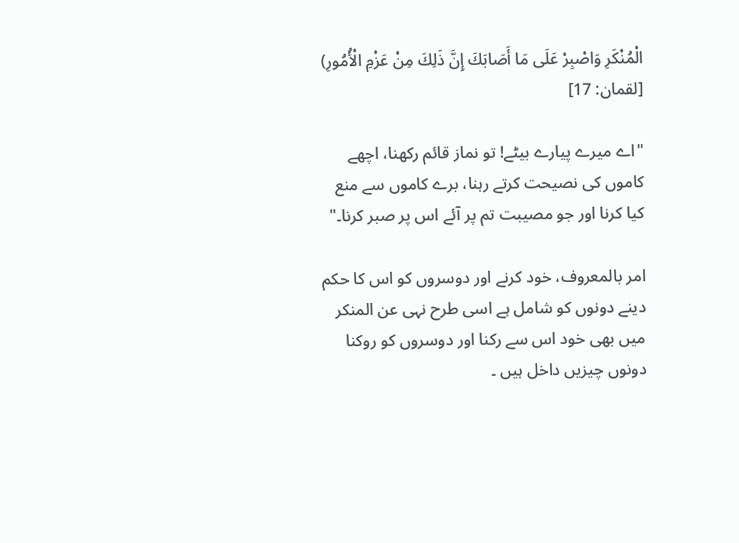الْمُنْكَرِ وَاصْبِرْ عَلَى مَا أَصَابَكَ إِنَّ ذَلِكَ مِنْ عَزْمِ الْأُمُورِ) [لقمان: 17]

"اے میرے پیارے بیٹے! تو نماز قائم رکھنا، اچھے کاموں کی نصیحت کرتے رہنا، برے کاموں سے منع کیا کرنا اور جو مصیبت تم پر آئے اس پر صبر کرنا۔"

امر بالمعروف، خود کرنے اور دوسروں کو اس کا حکم دینے دونوں کو شامل ہے اسی طرح نہی عن المنکر میں بھی خود اس سے رکنا اور دوسروں کو روکنا دونوں چیزیں داخل ہیں ۔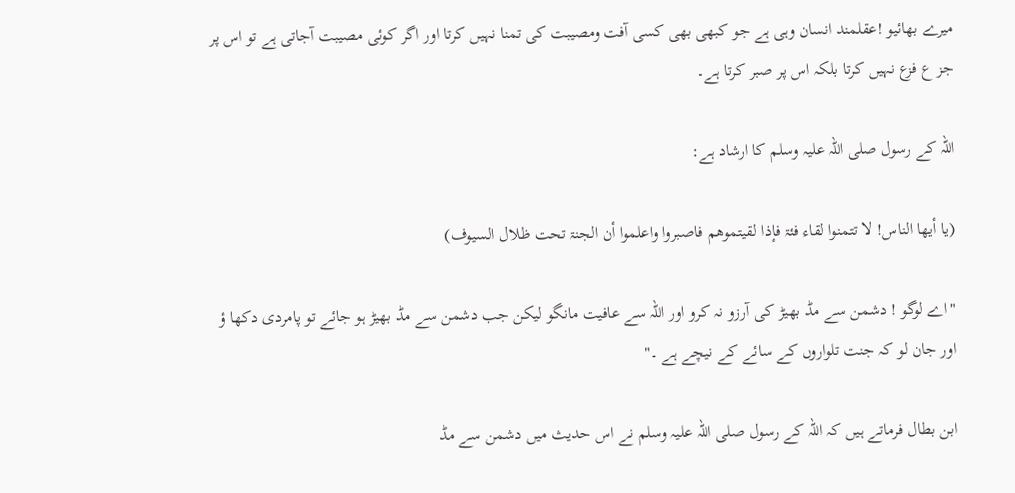میرے بھائیو !عقلمند انسان وہی ہے جو کبھی بھی کسی آفت ومصیبت کی تمنا نہیں کرتا اور اگر کوئی مصیبت آجاتی ہے تو اس پر جز ع فزع نہیں کرتا بلکہ اس پر صبر کرتا ہے۔

اللہ کے رسول صلی اللہ علیہ وسلم کا ارشاد ہے:

(یا أیھا الناس! لا تتمنوا لقاء فئۃ فإذا لقیتموھم فاصبروا واعلموا أن الجنۃ تحت ظلال السیوف)

"اے لوگو ! دشمن سے مڈ بھیڑ کی آرزو نہ کرو اور اللہ سے عافیت مانگو لیکن جب دشمن سے مڈ بھیڑ ہو جائے تو پامردی دکھا ؤ اور جان لو کہ جنت تلواروں کے سائے کے نیچے ہے ۔"

ابن بطال فرماتے ہیں کہ اللہ کے رسول صلی اللہ علیہ وسلم نے اس حدیث میں دشمن سے مڈ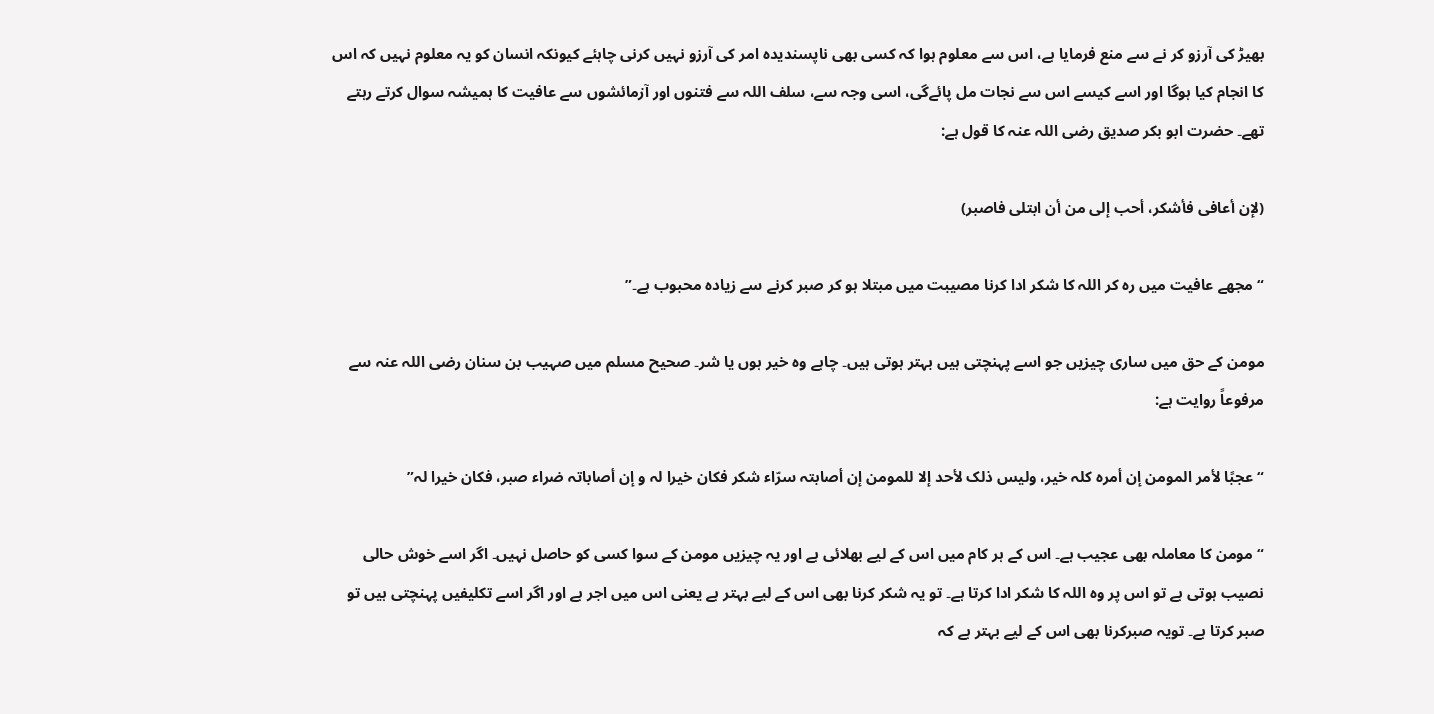بھیڑ کی آرزو کر نے سے منع فرمایا ہے، اس سے معلوم ہوا کہ کسی بھی ناپسندیدہ امر کی آرزو نہیں کرنی چاہئے کیونکہ انسان کو یہ معلوم نہیں کہ اس کا انجام کیا ہوگا اور اسے کیسے اس سے نجات مل پائےگی، اسی وجہ سے، سلف اللہ سے فتنوں اور آزمائشوں سے عافیت کا ہمیشہ سوال کرتے رہتے تھے۔ حضرت ابو بکر صدیق رضی اللہ عنہ کا قول ہے:

(لإن أعافی فأشکر، أحب إلی من أن ابتلی فاصبر)

“مجھے عافیت میں رہ کر اللہ کا شکر ادا کرنا مصیبت میں مبتلا ہو کر صبر کرنے سے زیادہ محبوب ہے۔”

مومن کے حق میں ساری چیزیں جو اسے پہنچتی ہیں بہتر ہوتی ہیں۔ چاہے وہ خیر ہوں یا شر۔ صحیح مسلم میں صہیب بن سنان رضی اللہ عنہ سے مرفوعاً روایت ہے:

“عجبًا لأمر المومن إن أمرہ کلہ خیر، ولیس ذلک لأحد إلا للمومن إن أصابتہ سرّاء شکر فکان خیرا لہ و إن أصاباتہ ضراء صبر، فکان خیرا لہ”

“مومن کا معاملہ بھی عجیب ہے۔ اس کے ہر کام میں اس کے لیے بھلائی ہے اور یہ چیزیں مومن کے سوا کسی کو حاصل نہیں۔ اگر اسے خوش حالی نصیب ہوتی ہے تو اس پر وہ اللہ کا شکر ادا کرتا ہے۔ تو یہ شکر کرنا بھی اس کے لیے بہتر ہے یعنی اس میں اجر ہے اور اگر اسے تکلیفیں پہنچتی ہیں تو صبر کرتا ہے۔ تویہ صبرکرنا بھی اس کے لیے بہتر ہے کہ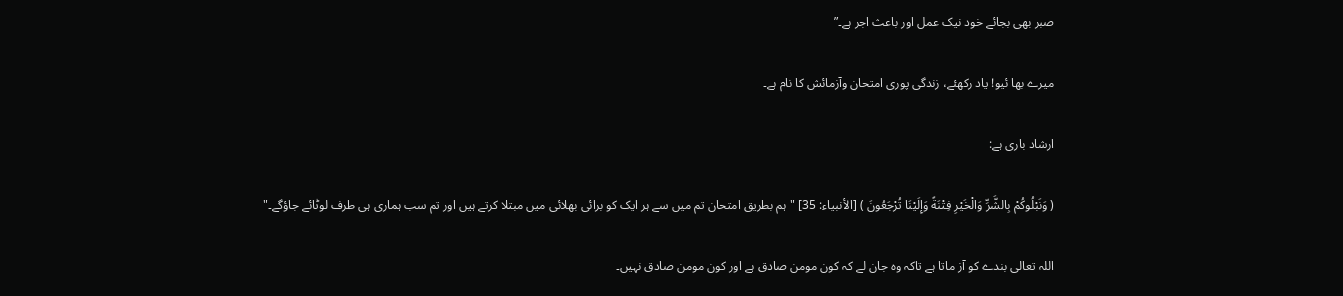صبر بھی بجائے خود نیک عمل اور باعث اجر ہے۔”

میرے بھا ئیو! یاد رکھئے، زندگی پوری امتحان وآزمائش کا نام ہے۔

ارشاد باری ہے:

( وَنَبْلُوكُمْ بِالشَّرِّ وَالْخَيْرِ فِتْنَةً وَإِلَيْنَا تُرْجَعُونَ ) [الأنبياء: 35] "ہم بطریق امتحان تم میں سے ہر ایک کو برائی بھلائی میں مبتلا کرتے ہیں اور تم سب ہماری ہی طرف لوٹائے جاؤگے۔"

اللہ تعالی بندے کو آز ماتا ہے تاکہ وہ جان لے کہ کون مومن صادق ہے اور کون مومن صادق نہیں۔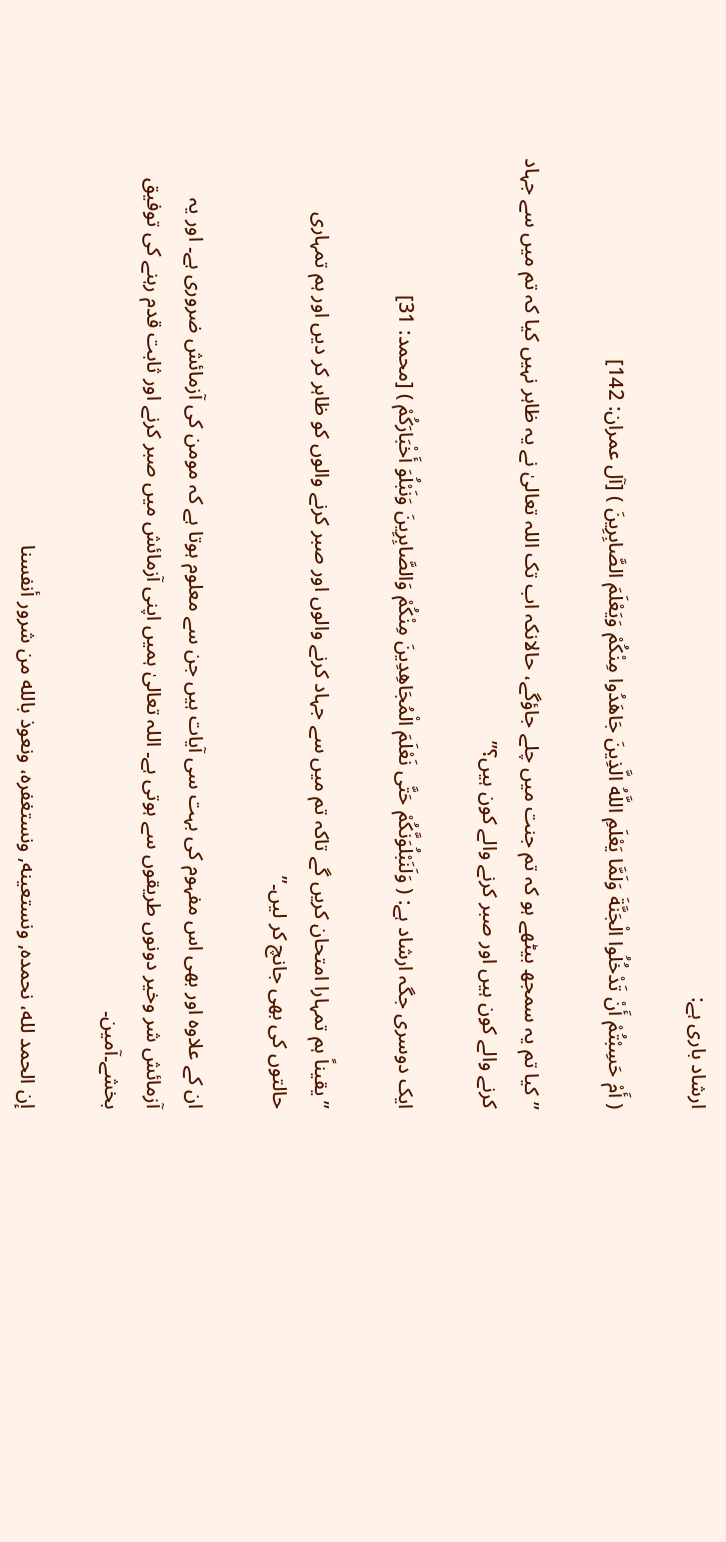ارشاد باری ہے:

( أَمْ حَسِبْتُمْ أَنْ تَدْخُلُوا الْجَنَّةَ وَلَمَّا يَعْلَمِ اللَّهُ الَّذِينَ جَاهَدُوا مِنْكُمْ وَيَعْلَمَ الصَّابِرِينَ ) [آل عمران: 142]

”کیا تم یہ سمجھ بیٹھے ہو کہ تم جنت میں چلے جاؤگے، حالانکہ اب تک اللہ تعالیٰ نے یہ ظاہر نہیں کیا کہ تم میں سے جہاد کرنے والے کون ہیں اور صبر کرنے والے کون ہیں؟”

ایک دوسری جگہ ارشاد ہے: ( وَلَنَبْلُوَنَّكُمْ حَتَّى نَعْلَمَ الْمُجَاهِدِينَ مِنْكُمْ وَالصَّابِرِينَ وَنَبْلُوَ أَخْبَارَكُمْ ) [محمد: 31]

”یقیناً ہم تمہارا امتحان کریں گے تاکہ تم میں سے جہاد کرنے والوں اور صبر کرنے والوں کو ظاہر کر دیں اور ہم تمہاری حالتوں کی بھی جانچ کر لیں۔”

ان کے علاوہ اور بھی اس مفہوم کی بہت سی آیات ہیں جن سے معلوم ہوتا ہے کہ مومن کی آزمائش ضروری ہے۔ اور یہ آزمائش شر وخیر دونوں طریقوں سے ہوتی ہے۔ اللہ تعالیٰ ہمیں اپنی آزمائش میں صبر کرنے اور ثابت قدم رہنے کی توفیق بخشے۔آمین۔

إن الحمد لله، نحمده, ونستعينه, ونستغفره، ونعوذ بالله من شرور أنفسنا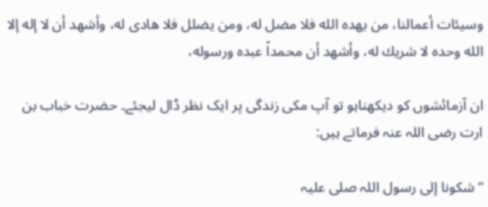وسيئات أعمالنا، من يهده الله فلا مضل له، ومن يضلل فلا هادى له، وأشهد أن لا إله إلا الله وحده لا شريك له، وأشهد أن محمداً عبده ورسوله،

ان آزمائشوں کو دیکھناہو تو آپ مکی زندگی پر ایک نظر ڈال لیجئے۔ حضرت خباب بن ارت رضی اللہ عنہ فرماتے ہیں:

“شکونا إلی رسول اللہ صلی علیہ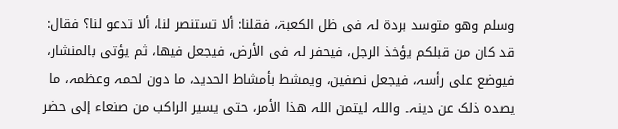وسلم وھو متوسد بردۃ لہ فی ظل الکعبۃ، فقلنا: ألا تستنصر لنا، ألا تدعو لنا؟ فقال: قد کان من قبلکم یؤخذ الرجل، فیحفر لہ فی الأرض، فیجعل فیھا، ثم یؤتی بالمنشار، فیوضع علی رأسہ، فیجعل نصفین، ویمشط بأمشاط الحدید، ما دون لحمہ وعظمہ، ما یصدہ ذلک عن دینہ۔ واللہ لیتمن اللہ ھذا الأمر، حتی یسیر الراکب من صنعاء إلی حضر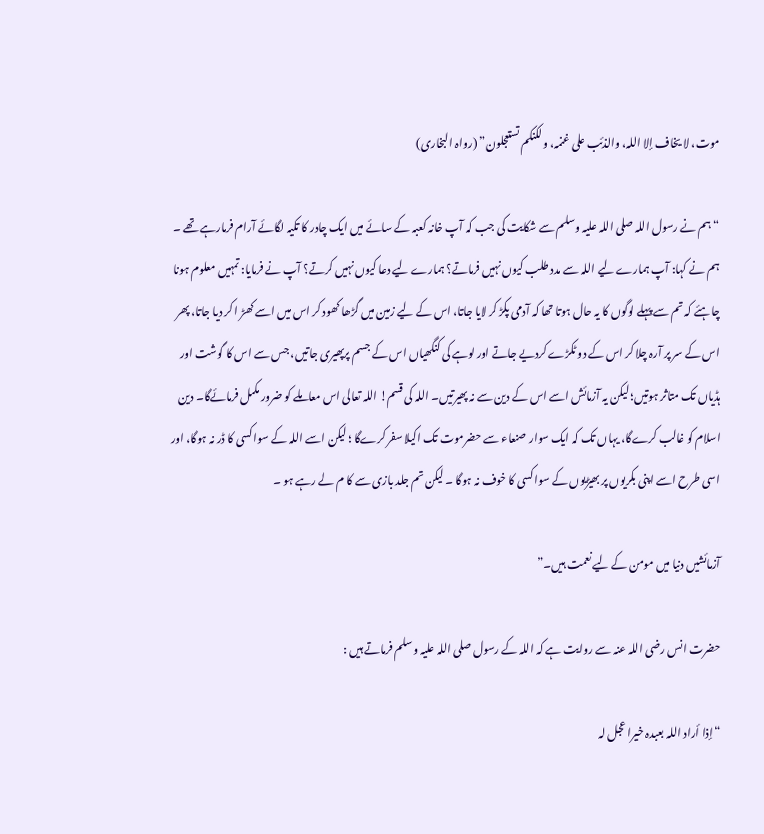موت، لا یخاف إلا اللہ، والذئب علی غنمہ، ولکنکم تستعجلون” (رواہ البخاری)

“ ہم نے رسول اللہ صلی اللہ علیہ وسلم سے شکایت کی جب کہ آپ خانہ کعبہ کے سائے میں ایک چادر کا تکیہ لگائے آرام فرمارہے تھے ۔ ہم نے کہا: آپ ہمارے لیے اللہ سے مدد طلب کیوں نہیں فرماتے؟ ہمارے لیے دعا کیوں نہیں کرتے؟ آپ نے فرمایا: تمہیں معلوم ہونا چاہئے کہ تم سے پہلے لوگوں کا یہ حال ہوتا تھا کہ آدمی پکڑ کر لایا جاتا، اس کے لیے زمین میں گڑھا کھود کر اس میں اسے کھڑ ا کر دیا جاتا، پھر اس کے سر پر آرہ چلا کر اس کے دو ٹکڑے کردیے جاتے اور لوہے کی کنگھیاں اس کے جسم پرپھیری جاتیں، جس سے اس کا گوشت اور ہڈیاں تک متاثر ہوتیں؛ لیکن یہ آزمائش اسے اس کے دین سے نہ پھیرتیں۔ اللہ کی قسم! اللہ تعالی اس معاملے کو ضرور مکمل فرمائےگا۔ دین اسلام کو غالب کرےگا، یہاں تک کہ ایک سوار صنعاء سے حضرموت تک اکیلا سفر کرےگا ؛ لیکن اسے اللہ کے سوا کسی کا ڈر نہ ہوگا، اور اسی طرح اسے اپنی بکریوں پر بھیڑیوں کے سوا کسی کا خوف نہ ہوگا ۔ لیکن تم جلد بازی سے کا م لے رہے ہو ۔

آزمائشیں دنیا میں مومن کے لیے نعمت ہیں۔”

حضرت انس رضی اللہ عنہ سے روایت ہے کہ اللہ کے رسول صلی اللہ علیہ وسلم فرماتے ہیں :

“إذا أراد اللہ بعبدہ خیرا عجل لہ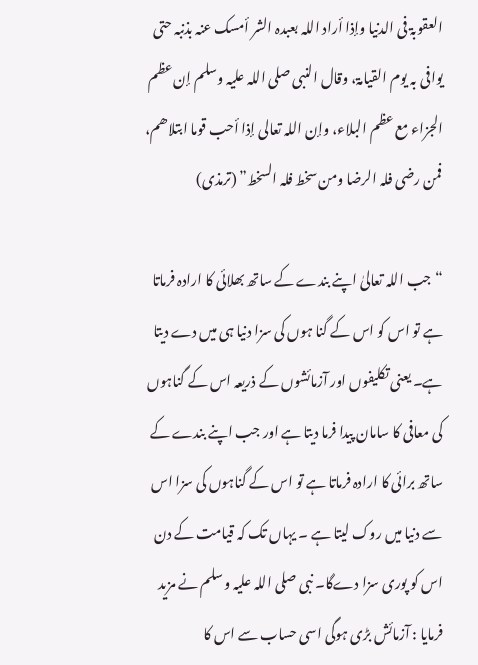العقوبۃ فی الدنیا وإذا أراد اللہ بعبدہ الشر أمسک عنہ بذنبہ حتی یوافی بہ یوم القیامۃ، وقال النبی صلی اللہ علیہ وسلم إن عظم الجزاء مع عظم البلاء، وإن اللہ تعالی إذا أحب قوما ابتلاھم، فمن رضی فلہ الرضا ومن سخط فلہ السخط” (ترمذی)

“جب اللہ تعالیٰ اپنے بندے کے ساتھ بھلائی کا ارادہ فرماتا ہے تو اس کو اس کے گنا ہوں کی سزا دنیا ہی میں دے دیتا ہے۔ یعنی تکلیفوں اور آزمائشوں کے ذریعہ اس کے گناہوں کی معافی کا سامان پیدا فرما دیتا ہے اور جب اپنے بندے کے ساتھ برائی کا ارادہ فرماتا ہے تو اس کے گناہوں کی سزا اس سے دنیا میں روک لیتا ہے ۔ یہاں تک کہ قیامت کے دن اس کو پوری سزا دےگا۔ نبی صلی اللہ علیہ وسلم نے مزید فرمایا : آزمائش بڑی ہوگی اسی حساب سے اس کا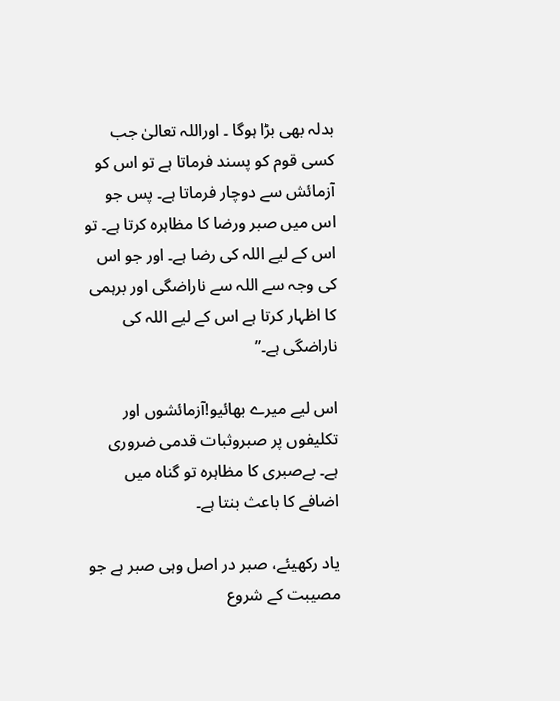بدلہ بھی بڑا ہوگا ۔ اوراللہ تعالیٰ جب کسی قوم کو پسند فرماتا ہے تو اس کو آزمائش سے دوچار فرماتا ہے۔ پس جو اس میں صبر ورضا کا مظاہرہ کرتا ہے۔ تو اس کے لیے اللہ کی رضا ہے۔ اور جو اس کی وجہ سے اللہ سے ناراضگی اور برہمی کا اظہار کرتا ہے اس کے لیے اللہ کی ناراضگی ہے۔”

اس لیے میرے بھائیو!آزمائشوں اور تکلیفوں پر صبروثبات قدمی ضروری ہے۔ بےصبری کا مظاہرہ تو گناہ میں اضافے کا باعث بنتا ہے۔

یاد رکھیئے، صبر در اصل وہی صبر ہے جو مصیبت کے شروع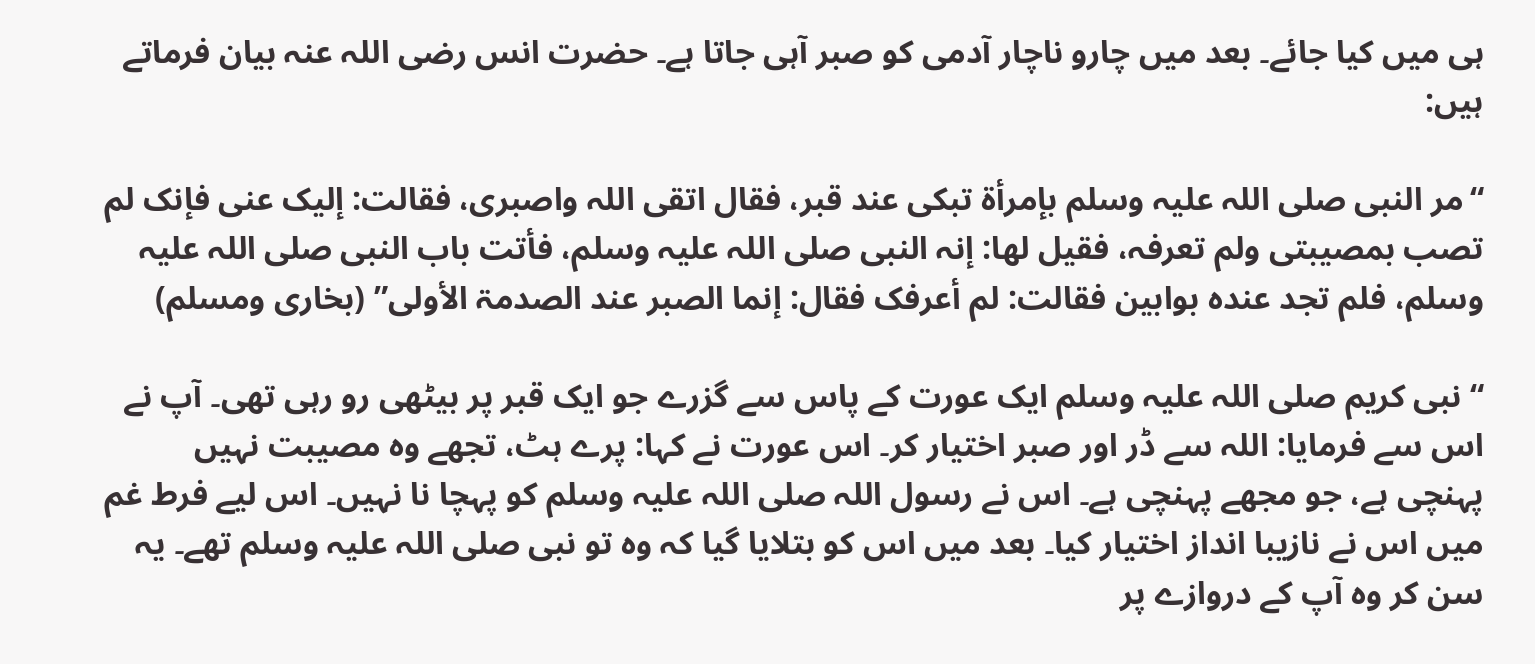ہی میں کیا جائے۔ بعد میں چارو ناچار آدمی کو صبر آہی جاتا ہے۔ حضرت انس رضی اللہ عنہ بیان فرماتے ہیں:

“مر النبی صلی اللہ علیہ وسلم بإمرأۃ تبکی عند قبر، فقال اتقی اللہ واصبری، فقالت: إلیک عنی فإنک لم تصب بمصیبتی ولم تعرفہ، فقیل لھا: إنہ النبی صلی اللہ علیہ وسلم، فأتت باب النبی صلی اللہ علیہ وسلم، فلم تجد عندہ بوابین فقالت: لم أعرفک فقال: إنما الصبر عند الصدمۃ الأولی” (بخاری ومسلم)

“ نبی کریم صلی اللہ علیہ وسلم ایک عورت کے پاس سے گزرے جو ایک قبر پر بیٹھی رو رہی تھی۔ آپ نے اس سے فرمایا: اللہ سے ڈر اور صبر اختیار کر۔ اس عورت نے کہا: پرے ہٹ، تجھے وہ مصیبت نہیں پہنچی ہے، جو مجھے پہنچی ہے۔ اس نے رسول اللہ صلی اللہ علیہ وسلم کو پہچا نا نہیں۔ اس لیے فرط غم میں اس نے نازیبا انداز اختیار کیا۔ بعد میں اس کو بتلایا گیا کہ وہ تو نبی صلی اللہ علیہ وسلم تھے۔ یہ سن کر وہ آپ کے دروازے پر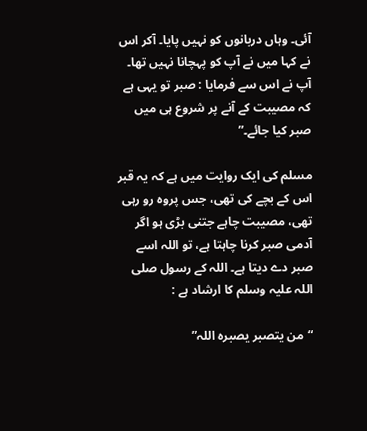آئی۔ وہاں دربانوں کو نہیں پایا۔ آکر اس نے کہا میں نے آپ کو پہچانا نہیں تھا۔ آپ نے اس سے فرمایا : صبر تو یہی ہے کہ مصیبت کے آنے پر شروع ہی میں صبر کیا جائے۔”

مسلم کی ایک روایت میں ہے کہ یہ قبر اس کے بچے کی تھی، جس پروہ رو رہی تھی، مصیبت چاہے جتنی بڑی ہو اگر آدمی صبر کرنا چاہتا ہے، تو اللہ اسے صبر دے دیتا ہے۔ اللہ کے رسول صلی اللہ علیہ وسلم کا ارشاد ہے :

“من یتصبر یصبرہ اللہ”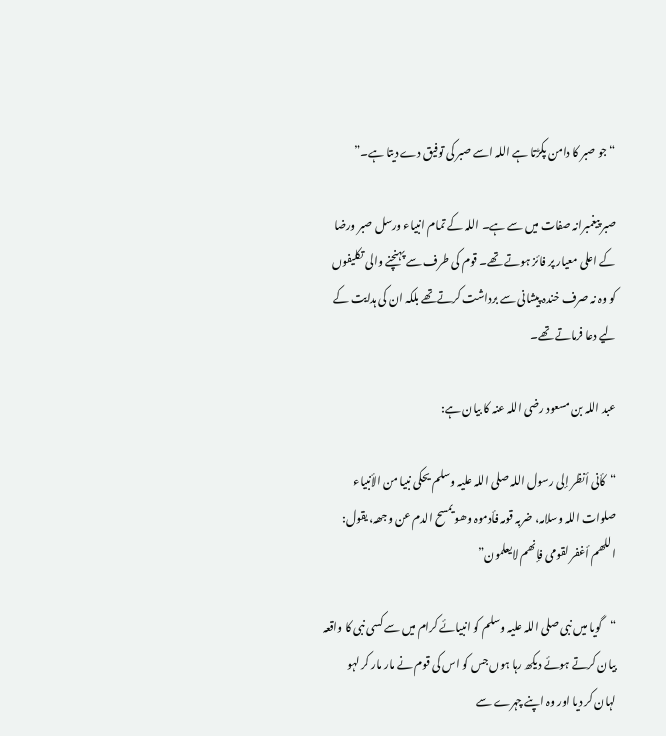“ جو صبر کا دامن پکڑتا ہے اللہ اسے صبر کی توفیق دے دیتا ہے۔”

صبر پیغمبرانہ صفات میں سے ہے۔ اللہ کے تمام انبیاء ورسل صبر ورضا کے اعلی معیار پر فائز ہوتے تھے۔ قوم کی طرف سے پہنچنے والی تکلیفوں کو وہ نہ صرف خندہ پیشانی سے برداشت کرتےتھے بلکہ ان کی ہدایت کے لیے دعا فرماتے تھے۔

عبد اللہ بن مسعود رضی اللہ عنہ کا بیان ہے:

“کأنی أنظر إلی رسول اللہ صلی اللہ علیہ وسلم یحکی نبیا من الأنبیاء صلوات اللہ وسلامہ، ضربہ قومہ فأدموہ وھو یمسح الدم عن وجھہ، یقول: اللھم أغفر لقومی فإنھم لایعلمون”

“گویا میں نبی صلی اللہ علیہ وسلم کو انبیائے کرام میں سے کسی نبی کا واقعہ بیان کرتے ہوئے دیکھ رہا ہوں جس کو اس کی قوم نے مار مار کر لہو لہان کر دیا اور وہ اپنے چہرے سے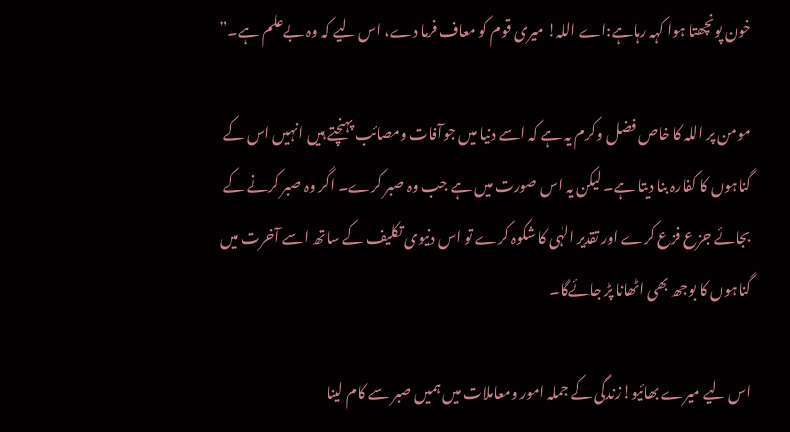خون پونچھتا ہوا کہہ رہاہے:اے اللہ! میری قوم کو معاف فرما دے، اس لیے کہ وہ بےعلم ہے۔”

مومن پر اللہ کا خاص فضل وکرم یہ ہے کہ اسے دنیا میں جوآفات ومصائب پہنچتے ہیں انہیں اس کے گناہوں کا کفارہ بنا دیتا ہے۔ لیکن یہ اس صورت میں ہے جب وہ صبر کرے۔ اگر وہ صبر کرنے کے بجائے جزع فزع کرے اور تقدیر الہٰی کا شکوہ کرے تو اس دنیوی تکلیف کے ساتھ اسے آخرت میں گناہوں کا بوجھ بھی اٹھانا پڑ جائےگا۔

اس لیے میرے بھائیو!زندگی کے جملہ امور ومعاملات میں ہمیں صبر سے کام لینا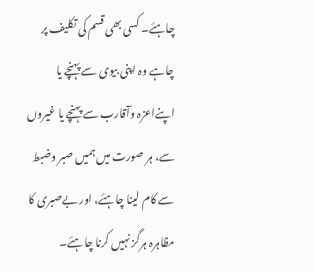چاہئے۔ کسی بھی قسم کی تکلیف پر چاہے وہ اپنی بیوی سے پہنچے یا اپنےاعزہ وآقارب سے پہنچے یا غیروں سے، ہر صورت میں ہمیں صبر وضبط سے کام لینا چاہئے، اور بےصبری کا مظاہرہ ہرگز نہیں کرنا چاہئے۔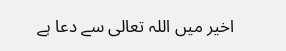اخیر میں اللہ تعالی سے دعا ہے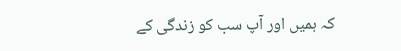کہ ہمیں اور آپ سب کو زندگی کے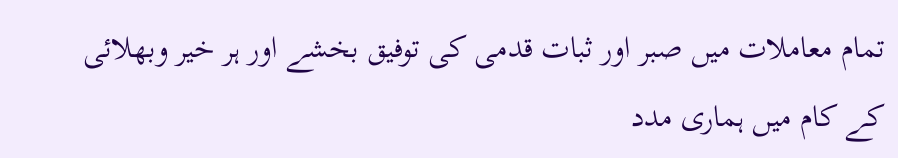تمام معاملات میں صبر اور ثبات قدمی کی توفیق بخشے اور ہر خیر وبھلائی کے کام میں ہماری مدد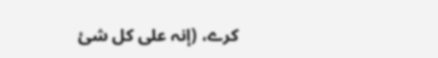کرے، (إنہ علی کل شئ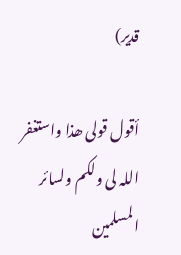قدیر)

أقول قولی ھذا واستغفر اللہ لی ولکم ولسائر المسلمین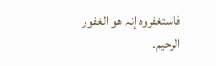فاستغفروہ إنہ ھو الغفور الرحیم۔